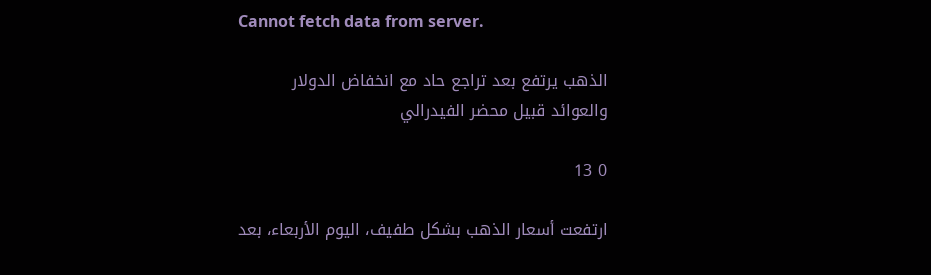Cannot fetch data from server.

الذهب يرتفع بعد تراجع حاد مع انخفاض الدولار والعوائد قبيل محضر الفيدرالي

0 13

ارتفعت أسعار الذهب بشكل طفيف، اليوم الأربعاء، بعد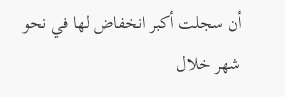أن سجلت أكبر انخفاض لها في نحو شهر خلال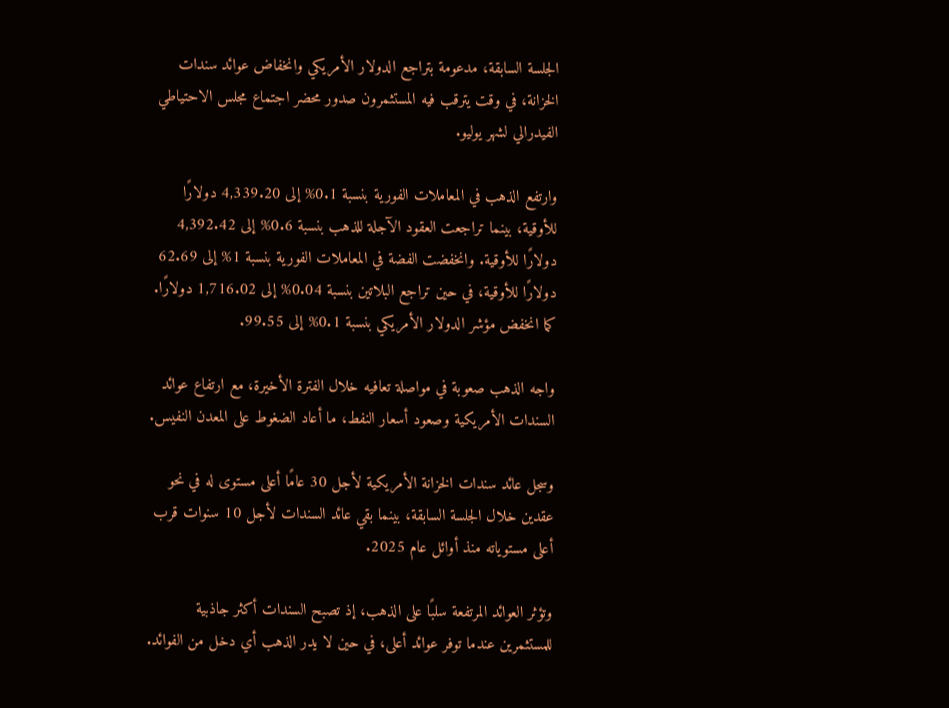الجلسة السابقة، مدعومة بتراجع الدولار الأمريكي وانخفاض عوائد سندات الخزانة، في وقت يترقب فيه المستثمرون صدور محضر اجتماع مجلس الاحتياطي الفيدرالي لشهر يوليو.

وارتفع الذهب في المعاملات الفورية بنسبة 0.1% إلى 4,339.20 دولارًا للأوقية، بينما تراجعت العقود الآجلة للذهب بنسبة 0.6% إلى 4,392.42 دولارًا للأوقية. وانخفضت الفضة في المعاملات الفورية بنسبة 1% إلى 62.69 دولارًا للأوقية، في حين تراجع البلاتين بنسبة 0.04% إلى 1,716.02 دولارًا. كما انخفض مؤشر الدولار الأمريكي بنسبة 0.1% إلى 99.55.

واجه الذهب صعوبة في مواصلة تعافيه خلال الفترة الأخيرة، مع ارتفاع عوائد السندات الأمريكية وصعود أسعار النفط، ما أعاد الضغوط على المعدن النفيس.

وسجل عائد سندات الخزانة الأمريكية لأجل 30 عامًا أعلى مستوى له في نحو عقدين خلال الجلسة السابقة، بينما بقي عائد السندات لأجل 10 سنوات قرب أعلى مستوياته منذ أوائل عام 2025.

وتؤثر العوائد المرتفعة سلبًا على الذهب، إذ تصبح السندات أكثر جاذبية للمستثمرين عندما توفر عوائد أعلى، في حين لا يدر الذهب أي دخل من الفوائد.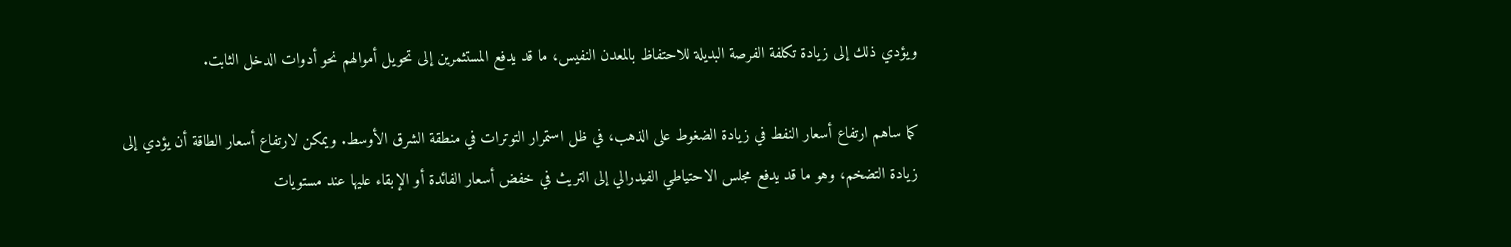ويؤدي ذلك إلى زيادة تكلفة الفرصة البديلة للاحتفاظ بالمعدن النفيس، ما قد يدفع المستثمرين إلى تحويل أموالهم نحو أدوات الدخل الثابت.

كما ساهم ارتفاع أسعار النفط في زيادة الضغوط على الذهب، في ظل استمرار التوترات في منطقة الشرق الأوسط. ويمكن لارتفاع أسعار الطاقة أن يؤدي إلى زيادة التضخم، وهو ما قد يدفع مجلس الاحتياطي الفيدرالي إلى التريث في خفض أسعار الفائدة أو الإبقاء عليها عند مستويات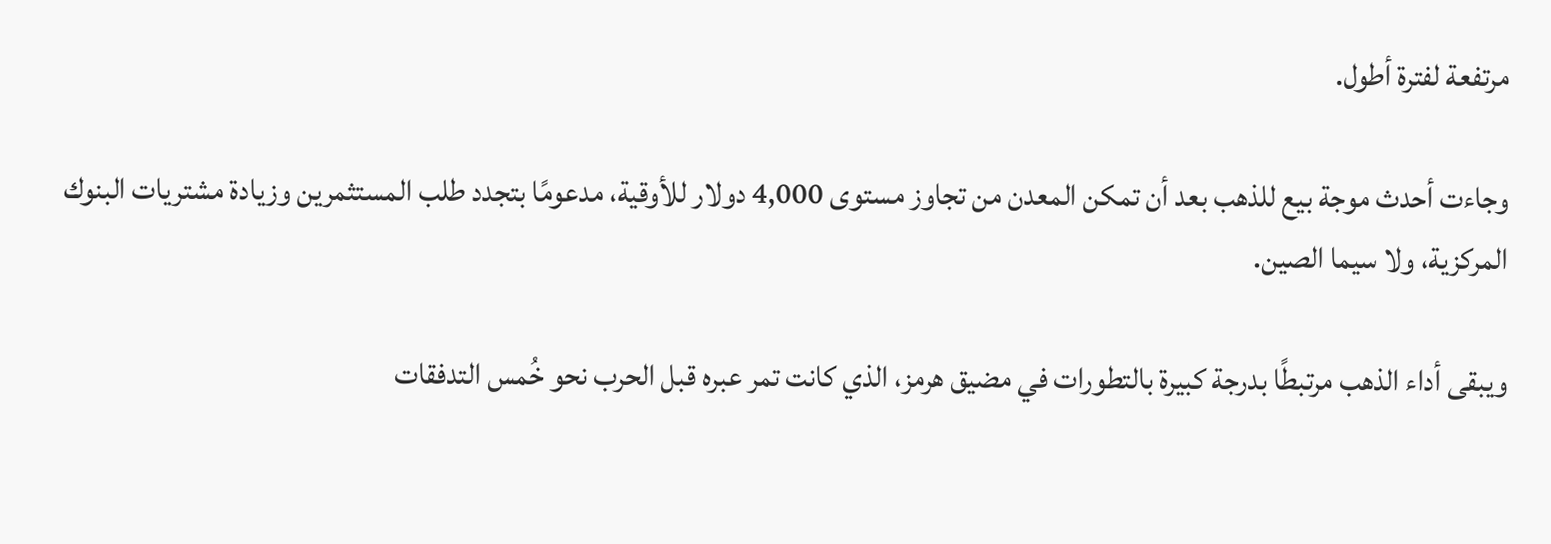مرتفعة لفترة أطول.

وجاءت أحدث موجة بيع للذهب بعد أن تمكن المعدن من تجاوز مستوى 4,000 دولار للأوقية، مدعومًا بتجدد طلب المستثمرين وزيادة مشتريات البنوك المركزية، ولا سيما الصين.

ويبقى أداء الذهب مرتبطًا بدرجة كبيرة بالتطورات في مضيق هرمز، الذي كانت تمر عبره قبل الحرب نحو خُمس التدفقات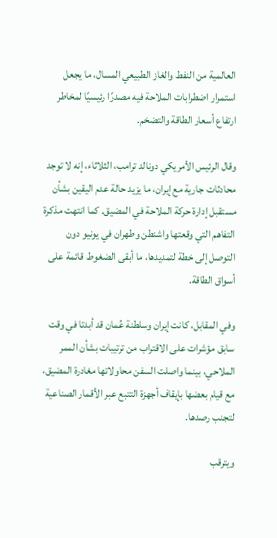العالمية من النفط والغاز الطبيعي المسال، ما يجعل استمرار اضطرابات الملاحة فيه مصدرًا رئيسيًا لمخاطر ارتفاع أسعار الطاقة والتضخم.

وقال الرئيس الأمريكي دونالد ترامب، الثلاثاء، إنه لا توجد محادثات جارية مع إيران، ما يزيد حالة عدم اليقين بشأن مستقبل إدارة حركة الملاحة في المضيق. كما انتهت مذكرة التفاهم التي وقعتها واشنطن وطهران في يونيو دون التوصل إلى خطة لتمديدها، ما أبقى الضغوط قائمة على أسواق الطاقة.

وفي المقابل، كانت إيران وسلطنة عُمان قد أبدتا في وقت سابق مؤشرات على الاقتراب من ترتيبات بشأن الممر الملاحي، بينما واصلت السفن محاولاتها مغادرة المضيق، مع قيام بعضها بإيقاف أجهزة التتبع عبر الأقمار الصناعية لتجنب رصدها.

ويترقب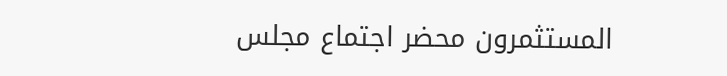المستثمرون محضر اجتماع مجلس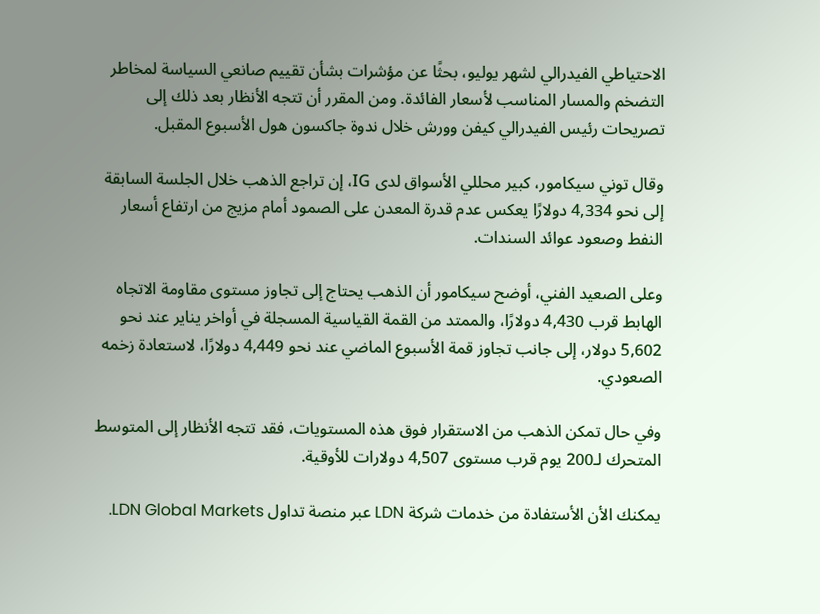الاحتياطي الفيدرالي لشهر يوليو، بحثًا عن مؤشرات بشأن تقييم صانعي السياسة لمخاطر التضخم والمسار المناسب لأسعار الفائدة. ومن المقرر أن تتجه الأنظار بعد ذلك إلى تصريحات رئيس الفيدرالي كيفن وورش خلال ندوة جاكسون هول الأسبوع المقبل.

وقال توني سيكامور، كبير محللي الأسواق لدى IG، إن تراجع الذهب خلال الجلسة السابقة إلى نحو 4,334 دولارًا يعكس عدم قدرة المعدن على الصمود أمام مزيج من ارتفاع أسعار النفط وصعود عوائد السندات.

وعلى الصعيد الفني، أوضح سيكامور أن الذهب يحتاج إلى تجاوز مستوى مقاومة الاتجاه الهابط قرب 4,430 دولارًا، والممتد من القمة القياسية المسجلة في أواخر يناير عند نحو 5,602 دولار، إلى جانب تجاوز قمة الأسبوع الماضي عند نحو 4,449 دولارًا، لاستعادة زخمه الصعودي.

وفي حال تمكن الذهب من الاستقرار فوق هذه المستويات، فقد تتجه الأنظار إلى المتوسط المتحرك لـ200 يوم قرب مستوى 4,507 دولارات للأوقية.

يمكنك الأن الأستفادة من خدمات شركة LDN عبر منصة تداول LDN Global Markets.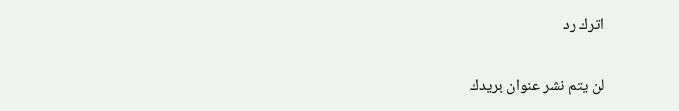اترك رد

لن يتم نشر عنوان بريدك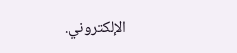الإلكتروني.